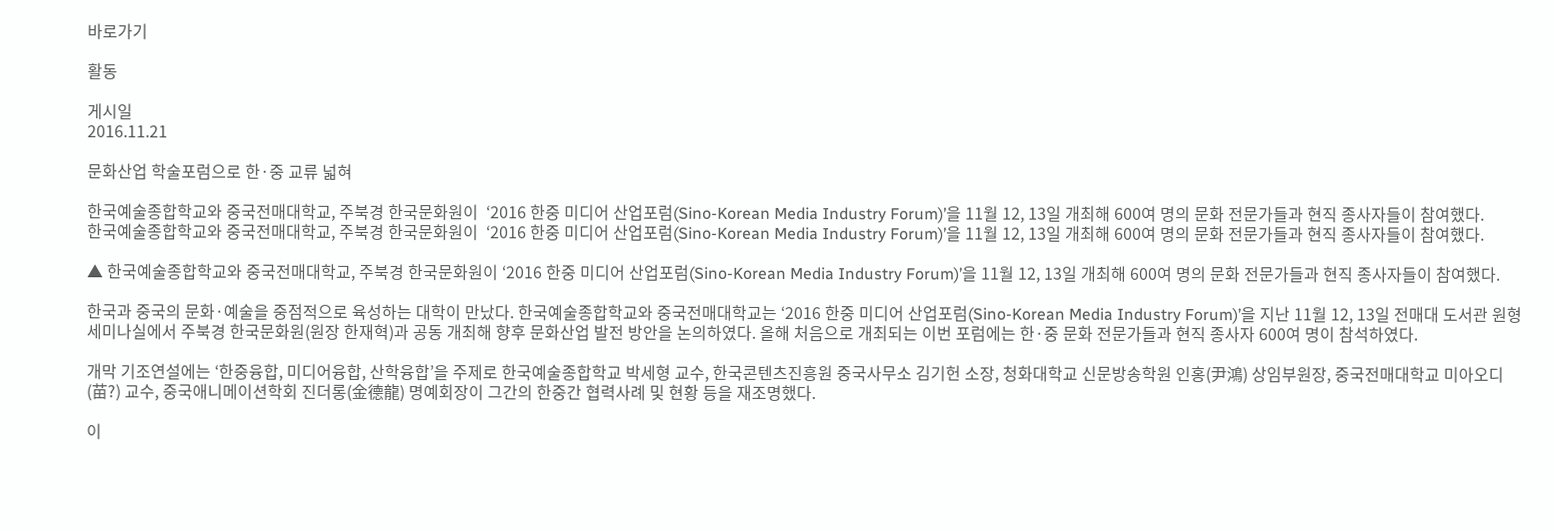바로가기

활동

게시일
2016.11.21

문화산업 학술포럼으로 한·중 교류 넓혀

한국예술종합학교와 중국전매대학교, 주북경 한국문화원이  ‘2016 한중 미디어 산업포럼(Sino-Korean Media Industry Forum)’을 11월 12, 13일 개최해 600여 명의 문화 전문가들과 현직 종사자들이 참여했다.
한국예술종합학교와 중국전매대학교, 주북경 한국문화원이  ‘2016 한중 미디어 산업포럼(Sino-Korean Media Industry Forum)’을 11월 12, 13일 개최해 600여 명의 문화 전문가들과 현직 종사자들이 참여했다.

▲ 한국예술종합학교와 중국전매대학교, 주북경 한국문화원이 ‘2016 한중 미디어 산업포럼(Sino-Korean Media Industry Forum)’을 11월 12, 13일 개최해 600여 명의 문화 전문가들과 현직 종사자들이 참여했다.

한국과 중국의 문화·예술을 중점적으로 육성하는 대학이 만났다. 한국예술종합학교와 중국전매대학교는 ‘2016 한중 미디어 산업포럼(Sino-Korean Media Industry Forum)’을 지난 11월 12, 13일 전매대 도서관 원형세미나실에서 주북경 한국문화원(원장 한재혁)과 공동 개최해 향후 문화산업 발전 방안을 논의하였다. 올해 처음으로 개최되는 이번 포럼에는 한·중 문화 전문가들과 현직 종사자 600여 명이 참석하였다.

개막 기조연설에는 ‘한중융합, 미디어융합, 산학융합’을 주제로 한국예술종합학교 박세형 교수, 한국콘텐츠진흥원 중국사무소 김기헌 소장, 청화대학교 신문방송학원 인홍(尹鴻) 상임부원장, 중국전매대학교 미아오디(苗?) 교수, 중국애니메이션학회 진더롱(金德龍) 명예회장이 그간의 한중간 협력사례 및 현황 등을 재조명했다.

이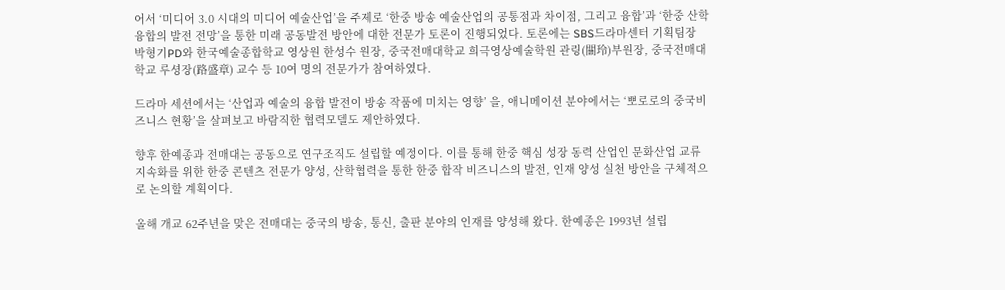어서 ‘미디어 3.0 시대의 미디어 예술산업’을 주제로 ‘한중 방송 예술산업의 공통점과 차이점, 그리고 융합’과 ‘한중 산학 융합의 발전 전망’을 통한 미래 공동발전 방안에 대한 전문가 토론이 진행되었다. 토론에는 SBS드라마센터 기획팀장 박형기PD와 한국예술종합학교 영상원 한성수 원장, 중국전매대학교 희극영상예술학원 관링(關玲)부원장, 중국전매대학교 루셩장(路盛章) 교수 등 10여 명의 전문가가 참여하였다.

드라마 세션에서는 ‘산업과 예술의 융합 발전이 방송 작품에 미치는 영향’ 을, 애니메이션 분야에서는 ‘뽀로로의 중국비즈니스 현황’을 살펴보고 바람직한 협력모델도 제안하였다.

향후 한예종과 전매대는 공동으로 연구조직도 설립할 예정이다. 이를 통해 한중 핵심 성장 동력 산업인 문화산업 교류 지속화를 위한 한중 콘텐츠 전문가 양성, 산학협력을 통한 한중 합작 비즈니스의 발전, 인재 양성 실천 방안을 구체적으로 논의할 계획이다.

올해 개교 62주년을 맞은 전매대는 중국의 방송, 통신, 출판 분야의 인재를 양성해 왔다. 한예종은 1993년 설립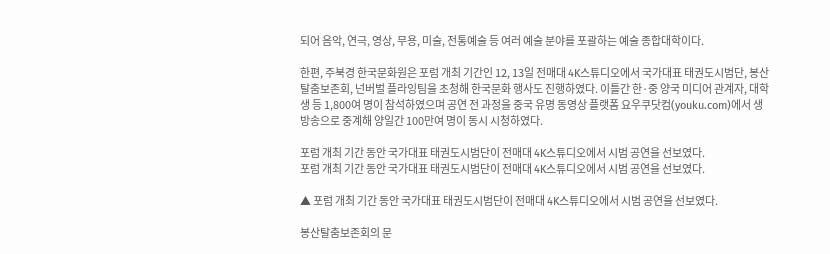되어 음악, 연극, 영상, 무용, 미술, 전통예술 등 여러 예술 분야를 포괄하는 예술 종합대학이다.

한편, 주북경 한국문화원은 포럼 개최 기간인 12, 13일 전매대 4K스튜디오에서 국가대표 태권도시범단, 봉산탈춤보존회, 넌버벌 플라잉팀을 초청해 한국문화 행사도 진행하였다. 이틀간 한·중 양국 미디어 관계자, 대학생 등 1,800여 명이 참석하였으며 공연 전 과정을 중국 유명 동영상 플랫폼 요우쿠닷컴(youku.com)에서 생방송으로 중계해 양일간 100만여 명이 동시 시청하였다.

포럼 개최 기간 동안 국가대표 태권도시범단이 전매대 4K스튜디오에서 시범 공연을 선보였다.
포럼 개최 기간 동안 국가대표 태권도시범단이 전매대 4K스튜디오에서 시범 공연을 선보였다.

▲ 포럼 개최 기간 동안 국가대표 태권도시범단이 전매대 4K스튜디오에서 시범 공연을 선보였다.

봉산탈춤보존회의 문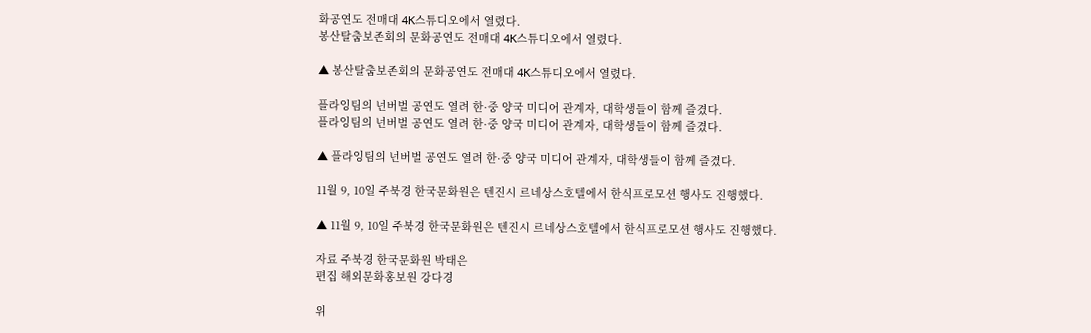화공연도 전매대 4K스튜디오에서 열렸다.
봉산탈춤보존회의 문화공연도 전매대 4K스튜디오에서 열렸다.

▲ 봉산탈춤보존회의 문화공연도 전매대 4K스튜디오에서 열렸다.

플라잉팀의 넌버벌 공연도 열려 한·중 양국 미디어 관계자, 대학생들이 함께 즐겼다.
플라잉팀의 넌버벌 공연도 열려 한·중 양국 미디어 관계자, 대학생들이 함께 즐겼다.

▲ 플라잉팀의 넌버벌 공연도 열려 한·중 양국 미디어 관계자, 대학생들이 함께 즐겼다.

11월 9, 10일 주북경 한국문화원은 텐진시 르네상스호텔에서 한식프로모션 행사도 진행했다.

▲ 11월 9, 10일 주북경 한국문화원은 텐진시 르네상스호텔에서 한식프로모션 행사도 진행했다.

자료 주북경 한국문화원 박태은
편집 해외문화홍보원 강다경

위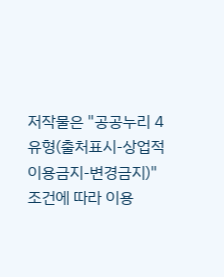저작물은 "공공누리 4유형(출처표시-상업적 이용금지-변경금지)" 조건에 따라 이용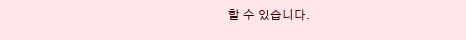할 수 있습니다.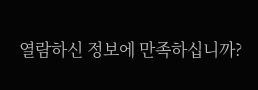열람하신 정보에 만족하십니까?